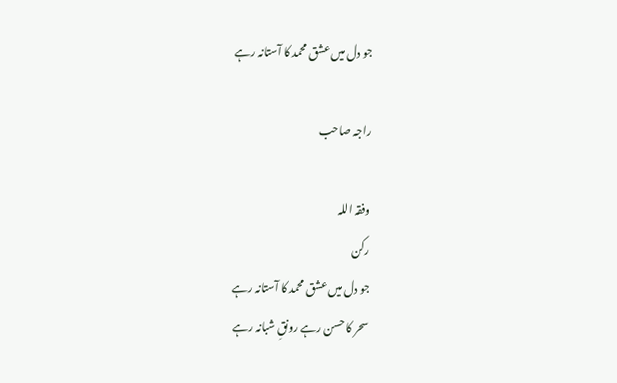جو دل میں عشق محمد کا آستانہ رہے

راجہ صاحب

وفقہ اللہ
رکن
جو دل میں عشق محمد کا آستانہ رہے
سحر کا حسن رہے رونقِ شبانہ رہے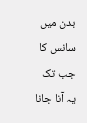بدن میں سانس کا جب تک یہ آنا جانا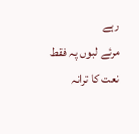رہے
مرئے لبوں پہ فقط نعت کا ترانہ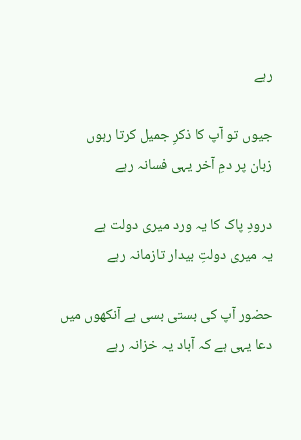رہے

جیوں تو آپ کا ذکرِ جمیل کرتا رہوں
زبان پر دمِ آخر یہی فسانہ رہے

درودِ پاک کا یہ ورد میری دولت ہے
یہ میری دولتِ بیدار تازمانہ رہے

حضور آپ کی بستی بسی ہے آنکھوں میں
دعا یہی ہے کہ آباد یہ خزانہ رہے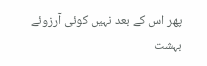پھر اس کے بعد نہیں کوئی آرزوئے بہشت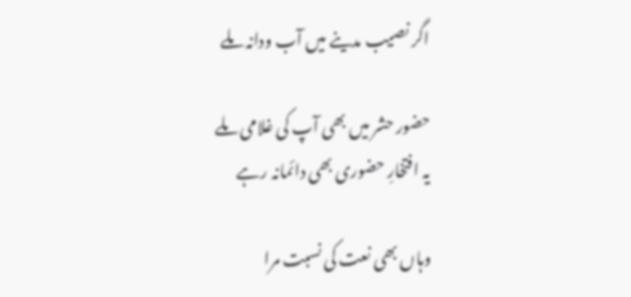اگر نصیب مدینے میں آب ودانہ ملے

حضور حشر میں‌ بھی آپ کی غلامی ملے
یہ افتخارِ حضوری بھی دائمانہ رہے

وہاں بھی نعت کی نسبت مرا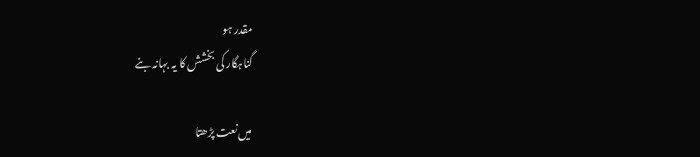مقدر ہو
گناہگار کی بخشش کا یہ بہانہ بنے

میں‌نعت پڑھتا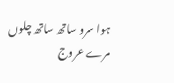ہوا سرو ساتھ ساتھ چلوں
مرے عروج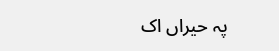پہ حیراں اک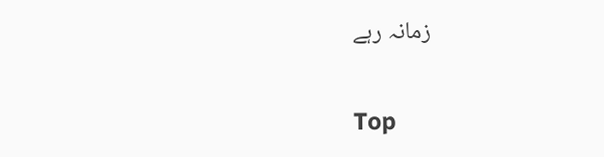زمانہ رہے

Top